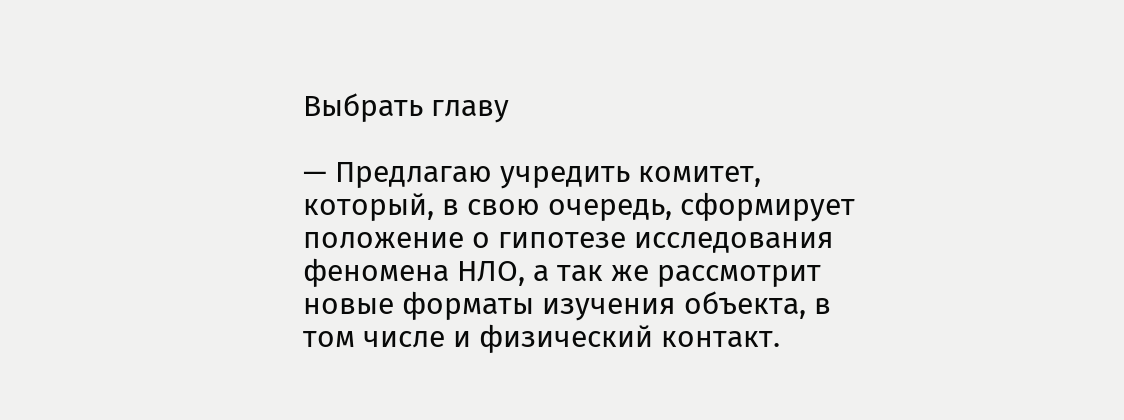Выбрать главу

— Предлагаю учредить комитет, который, в свою очередь, сформирует положение о гипотезе исследования феномена НЛО, а так же рассмотрит новые форматы изучения объекта, в том числе и физический контакт.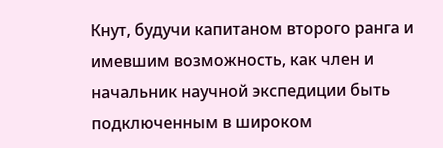Кнут, будучи капитаном второго ранга и имевшим возможность, как член и начальник научной экспедиции быть подключенным в широком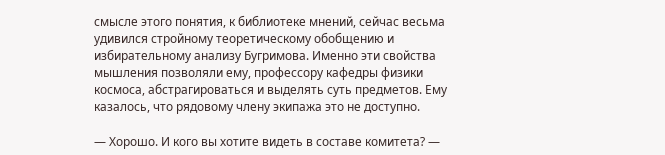смысле этого понятия, к библиотеке мнений, сейчас весьма удивился стройному теоретическому обобщению и избирательному анализу Бугримова. Именно эти свойства мышления позволяли ему, профессору кафедры физики космоса, абстрагироваться и выделять суть предметов. Ему казалось, что рядовому члену экипажа это не доступно.

— Хорошо. И кого вы хотите видеть в составе комитета? —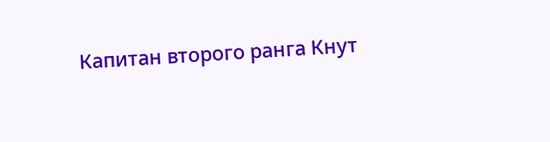Капитан второго ранга Кнут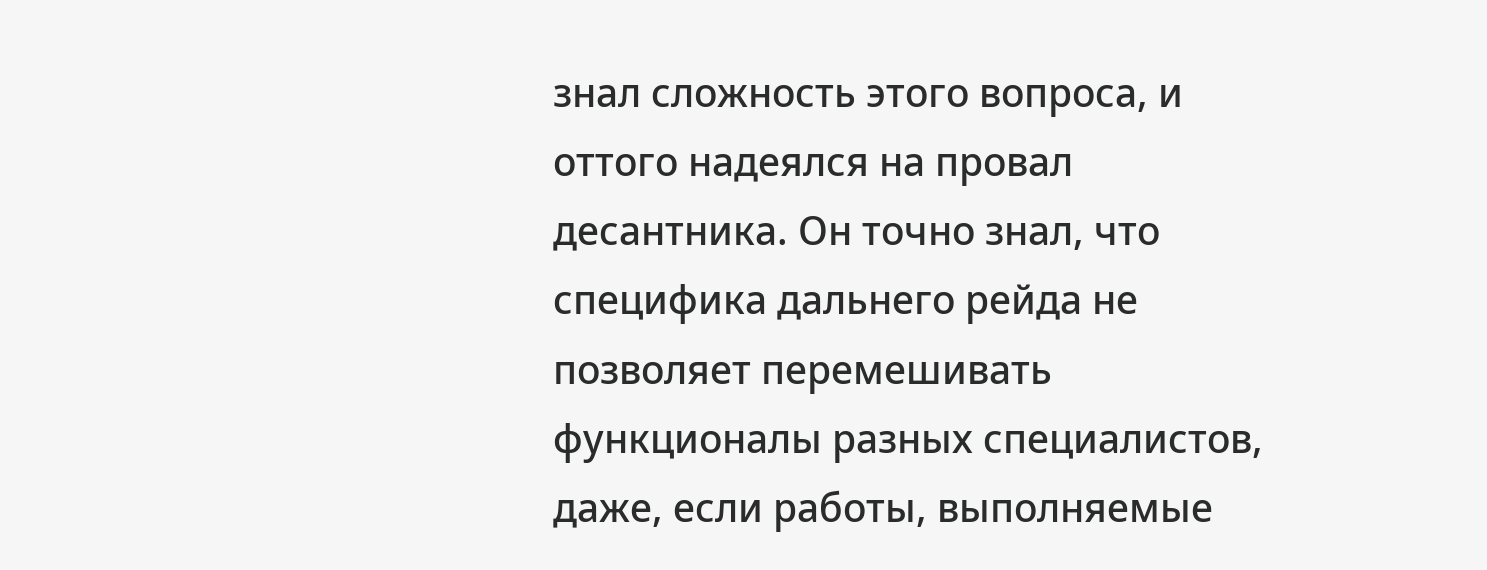знал сложность этого вопроса, и оттого надеялся на провал десантника. Он точно знал, что специфика дальнего рейда не позволяет перемешивать функционалы разных специалистов, даже, если работы, выполняемые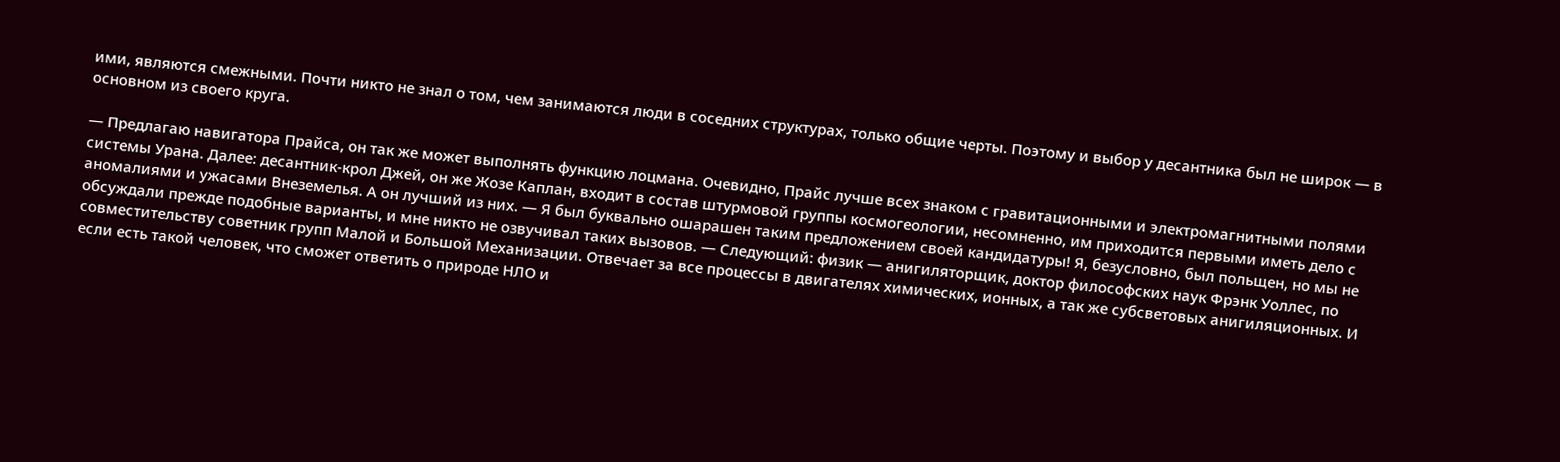ими, являются смежными. Почти никто не знал о том, чем занимаются люди в соседних структурах, только общие черты. Поэтому и выбор у десантника был не широк — в основном из своего круга.

— Предлагаю навигатора Прайса, он так же может выполнять функцию лоцмана. Очевидно, Прайс лучше всех знаком с гравитационными и электромагнитными полями системы Урана. Далее: десантник-крол Джей, он же Жозе Каплан, входит в состав штурмовой группы космогеологии, несомненно, им приходится первыми иметь дело с аномалиями и ужасами Внеземелья. А он лучший из них. — Я был буквально ошарашен таким предложением своей кандидатуры! Я, безусловно, был польщен, но мы не обсуждали прежде подобные варианты, и мне никто не озвучивал таких вызовов. — Следующий: физик — анигиляторщик, доктор философских наук Фрэнк Уоллес, по совместительству советник групп Малой и Большой Механизации. Отвечает за все процессы в двигателях химических, ионных, а так же субсветовых анигиляционных. И если есть такой человек, что сможет ответить о природе НЛО и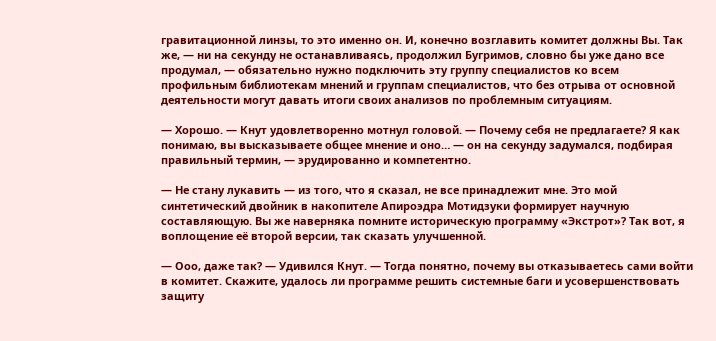гравитационной линзы, то это именно он. И, конечно возглавить комитет должны Вы. Так же, — ни на секунду не останавливаясь, продолжил Бугримов, словно бы уже дано все продумал, — обязательно нужно подключить эту группу специалистов ко всем профильным библиотекам мнений и группам специалистов, что без отрыва от основной деятельности могут давать итоги своих анализов по проблемным ситуациям.

— Хорошо. — Кнут удовлетворенно мотнул головой. — Почему себя не предлагаете? Я как понимаю, вы высказываете общее мнение и оно… — он на секунду задумался, подбирая правильный термин, — эрудированно и компетентно.

— Не стану лукавить — из того, что я сказал, не все принадлежит мне. Это мой синтетический двойник в накопителе Апироэдра Мотидзуки формирует научную составляющую. Вы же наверняка помните историческую программу «Экстрот»? Так вот, я воплощение её второй версии, так сказать улучшенной.

— Ооо, даже так? — Удивился Кнут. — Тогда понятно, почему вы отказываетесь сами войти в комитет. Скажите, удалось ли программе решить системные баги и усовершенствовать защиту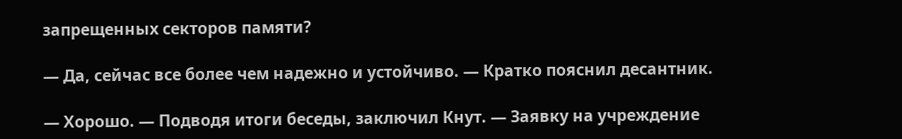запрещенных секторов памяти?

— Да, сейчас все более чем надежно и устойчиво. — Кратко пояснил десантник.

— Хорошо. — Подводя итоги беседы, заключил Кнут. — Заявку на учреждение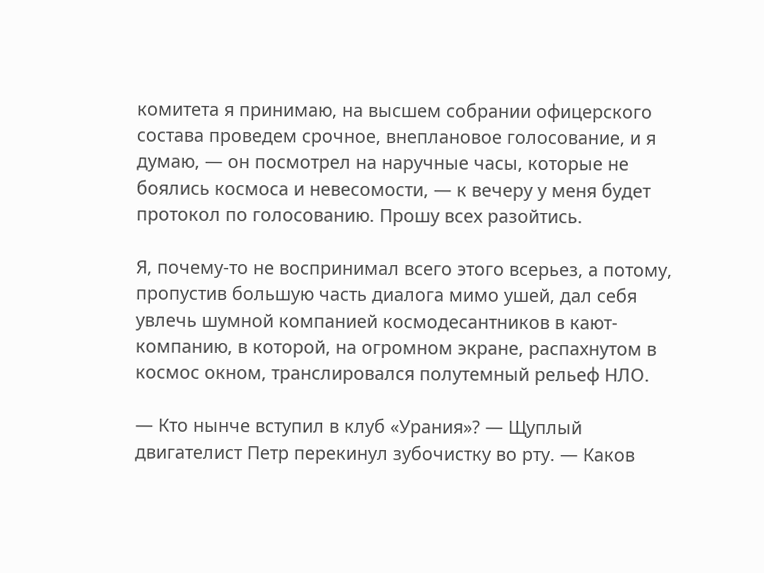комитета я принимаю, на высшем собрании офицерского состава проведем срочное, внеплановое голосование, и я думаю, — он посмотрел на наручные часы, которые не боялись космоса и невесомости, — к вечеру у меня будет протокол по голосованию. Прошу всех разойтись.

Я, почему-то не воспринимал всего этого всерьез, а потому, пропустив большую часть диалога мимо ушей, дал себя увлечь шумной компанией космодесантников в кают-компанию, в которой, на огромном экране, распахнутом в космос окном, транслировался полутемный рельеф НЛО.

— Кто нынче вступил в клуб «Урания»? — Щуплый двигателист Петр перекинул зубочистку во рту. — Каков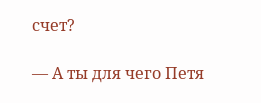счет?

— А ты для чего Петя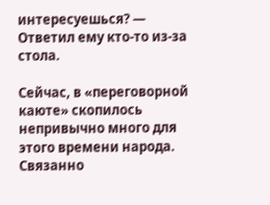интересуешься? — Ответил ему кто-то из-за стола.

Сейчас, в «переговорной каюте» скопилось непривычно много для этого времени народа. Связанно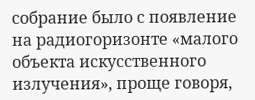собрание было с появление на радиогоризонте «малого объекта искусственного излучения», проще говоря,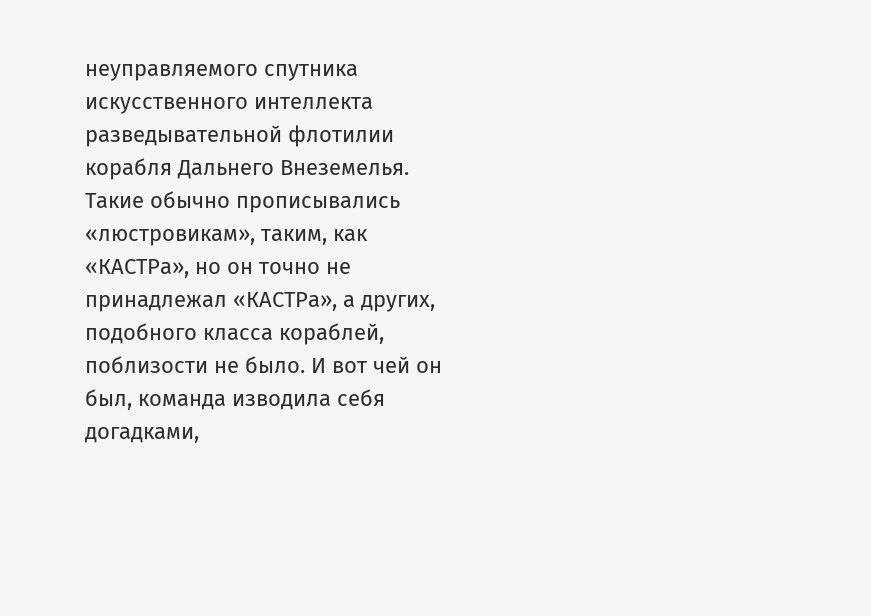неуправляемого спутника искусственного интеллекта разведывательной флотилии корабля Дальнего Внеземелья. Такие обычно прописывались «люстровикам», таким, как «КАСТРа», но он точно не принадлежал «КАСТРа», а других, подобного класса кораблей, поблизости не было. И вот чей он был, команда изводила себя догадками,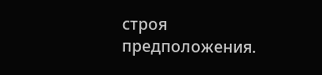строя предположения.